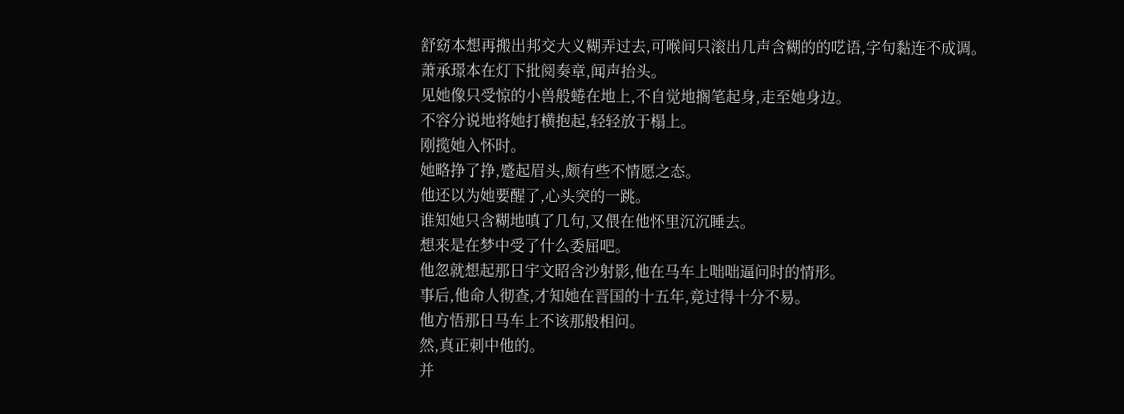舒窈本想再搬出邦交大义糊弄过去,可喉间只滚出几声含糊的的呓语,字句黏连不成调。
萧承璟本在灯下批阅奏章,闻声抬头。
见她像只受惊的小兽般蜷在地上,不自觉地搁笔起身,走至她身边。
不容分说地将她打横抱起,轻轻放于榻上。
刚揽她入怀时。
她略挣了挣,蹙起眉头,颇有些不情愿之态。
他还以为她要醒了,心头突的一跳。
谁知她只含糊地嗔了几句,又偎在他怀里沉沉睡去。
想来是在梦中受了什么委屈吧。
他忽就想起那日宇文昭含沙射影,他在马车上咄咄逼问时的情形。
事后,他命人彻查,才知她在晋国的十五年,竟过得十分不易。
他方悟那日马车上不该那般相问。
然,真正刺中他的。
并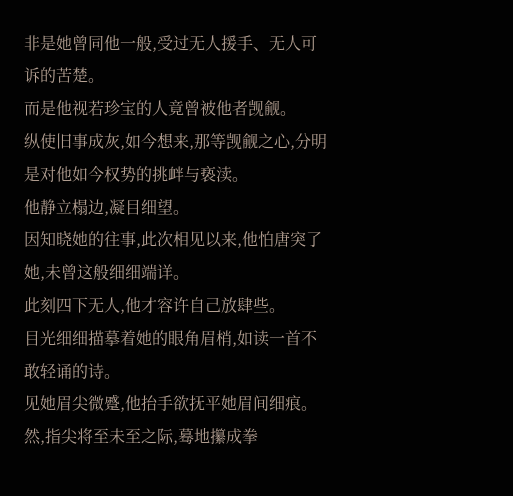非是她曾同他一般,受过无人援手、无人可诉的苦楚。
而是他视若珍宝的人竟曾被他者觊觎。
纵使旧事成灰,如今想来,那等觊觎之心,分明是对他如今权势的挑衅与亵渎。
他静立榻边,凝目细望。
因知晓她的往事,此次相见以来,他怕唐突了她,未曾这般细细端详。
此刻四下无人,他才容许自己放肆些。
目光细细描摹着她的眼角眉梢,如读一首不敢轻诵的诗。
见她眉尖微蹙,他抬手欲抚平她眉间细痕。
然,指尖将至未至之际,蓦地攥成拳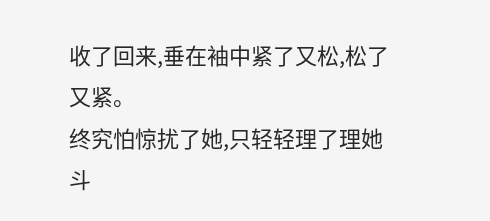收了回来,垂在袖中紧了又松,松了又紧。
终究怕惊扰了她,只轻轻理了理她斗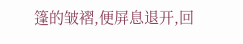篷的皱褶,便屏息退开,回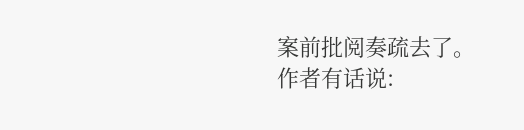案前批阅奏疏去了。
作者有话说: